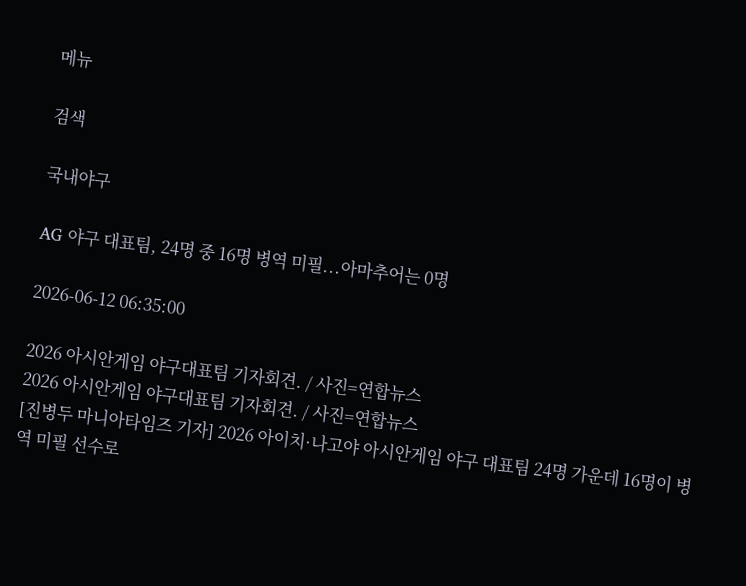메뉴

검색

국내야구

AG 야구 대표팀, 24명 중 16명 병역 미필...아마추어는 0명

2026-06-12 06:35:00

2026 아시안게임 야구대표팀 기자회견. / 사진=연합뉴스
2026 아시안게임 야구대표팀 기자회견. / 사진=연합뉴스
[진병두 마니아타임즈 기자] 2026 아이치·나고야 아시안게임 야구 대표팀 24명 가운데 16명이 병역 미필 선수로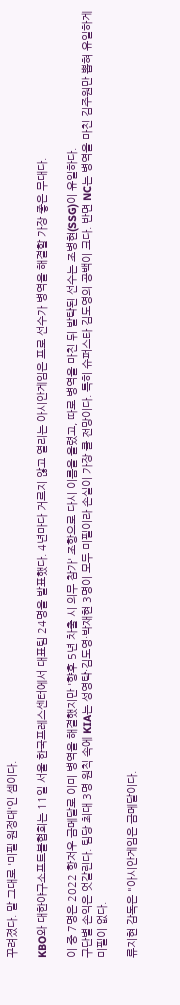꾸려졌다. 말 그대로 '미필 원정대'인 셈이다.

KBO와 대한야구소프트볼협회는 11일 서울 한국프레스센터에서 대표팀 24명을 발표했다. 4년마다 거르지 않고 열리는 아시안게임은 프로 선수가 병역을 해결할 가장 좋은 무대다.

이 중 7명은 2022 항저우 금메달로 이미 병역을 해결했지만 '향후 5년 차출 시 의무 참가' 조항으로 다시 이름을 올렸고, 따로 병역을 마친 뒤 발탁된 선수는 조병현(SSG)이 유일하다.
구단별 손익은 엇갈린다. 팀당 최대 3명 원칙 속에 KIA는 성영탁·김도영·박재현 3명이 모두 미필이라 손실이 가장 클 전망이다. 특히 슈퍼스타 김도영의 공백이 크다. 반면 NC는 병역을 마친 김주원만 뽑혀 유일하게 미필이 없다.

류지현 감독은 "아시안게임은 금메달이다.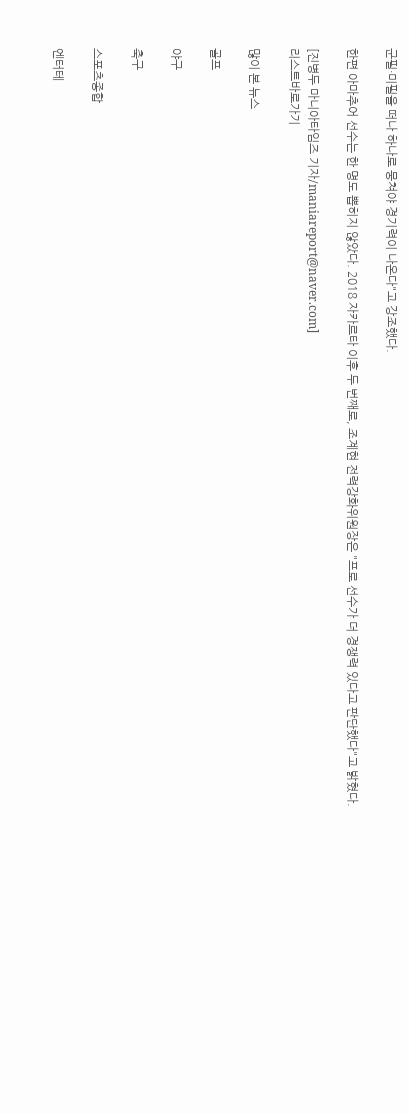군필·미필을 떠나 하나로 뭉쳐야 경기력이 나온다"고 강조했다.

한편 아마추어 선수는 한 명도 뽑히지 않았다. 2018 자카르타 이후 두 번째로, 조계현 전력강화위원장은 "프로 선수가 더 경쟁력 있다고 판단했다"고 밝혔다.

[진병두 마니아타임즈 기자/maniareport@naver.com]
리스트바로가기

많이 본 뉴스

골프

야구

축구

스포츠종합

엔터테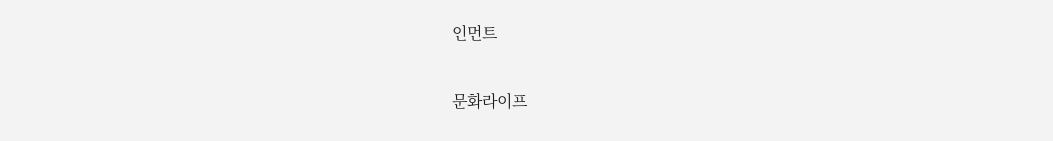인먼트

문화라이프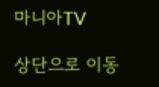마니아TV

상단으로 이동